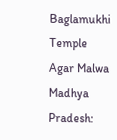Baglamukhi Temple Agar Malwa Madhya Pradesh: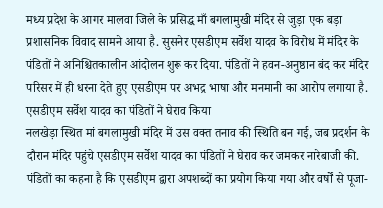मध्य प्रदेश के आगर मालवा जिले के प्रसिद्ध माँ बगलामुखी मंदिर से जुड़ा एक बड़ा प्रशासनिक विवाद सामने आया है. सुसनेर एसडीएम सर्वेश यादव के विरोध में मंदिर के पंडितों ने अनिश्चितकालीन आंदोलन शुरू कर दिया. पंडितों ने हवन-अनुष्ठान बंद कर मंदिर परिसर में ही धरना देते हुए एसडीएम पर अभद्र भाषा और मनमानी का आरोप लगाया है.
एसडीएम सर्वेश यादव का पंडितों ने घेराव किया
नलखेड़ा स्थित मां बगलामुखी मंदिर में उस वक्त तनाव की स्थिति बन गई, जब प्रदर्शन के दौरान मंदिर पहुंचे एसडीएम सर्वेश यादव का पंडितों ने घेराव कर जमकर नारेबाजी की. पंडितों का कहना है कि एसडीएम द्वारा अपशब्दों का प्रयोग किया गया और वर्षों से पूजा-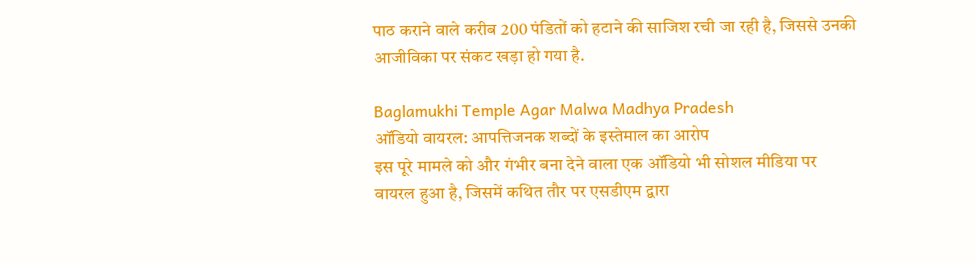पाठ कराने वाले करीब 200 पंडितों को हटाने की साजिश रची जा रही है, जिससे उनकी आजीविका पर संकट खड़ा हो गया है.

Baglamukhi Temple Agar Malwa Madhya Pradesh
ऑडियो वायरल: आपत्तिजनक शब्दों के इस्तेमाल का आरोप
इस पूरे मामले को और गंभीर बना देने वाला एक ऑडियो भी सोशल मीडिया पर वायरल हुआ है, जिसमें कथित तौर पर एसडीएम द्वारा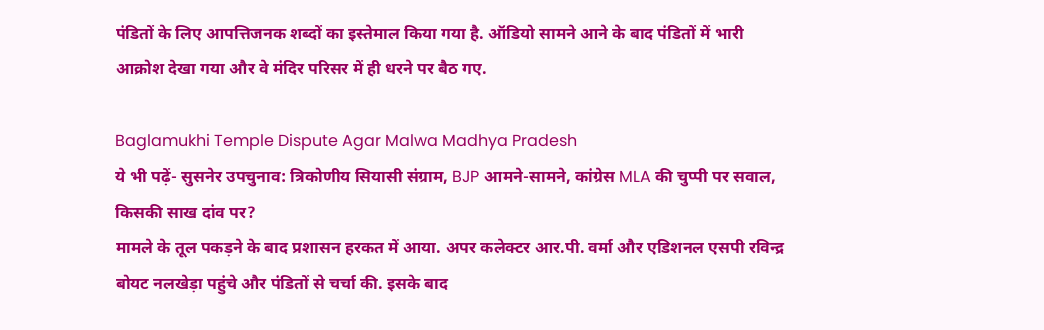पंडितों के लिए आपत्तिजनक शब्दों का इस्तेमाल किया गया है. ऑडियो सामने आने के बाद पंडितों में भारी आक्रोश देखा गया और वे मंदिर परिसर में ही धरने पर बैठ गए.

Baglamukhi Temple Dispute Agar Malwa Madhya Pradesh
ये भी पढ़ें- सुसनेर उपचुनाव: त्रिकोणीय सियासी संग्राम, BJP आमने-सामने, कांग्रेस MLA की चुप्पी पर सवाल, किसकी साख दांव पर?
मामले के तूल पकड़ने के बाद प्रशासन हरकत में आया. अपर कलेक्टर आर.पी. वर्मा और एडिशनल एसपी रविन्द्र बोयट नलखेड़ा पहुंचे और पंडितों से चर्चा की. इसके बाद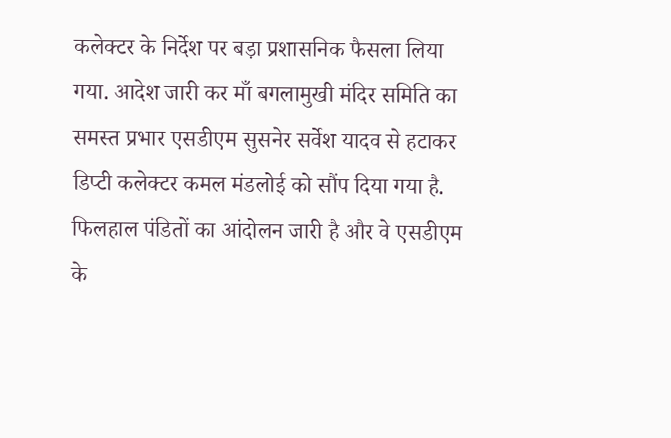कलेक्टर के निर्देश पर बड़ा प्रशासनिक फैसला लिया गया. आदेश जारी कर माँ बगलामुखी मंदिर समिति का समस्त प्रभार एसडीएम सुसनेर सर्वेश यादव से हटाकर डिप्टी कलेक्टर कमल मंडलोई को सौंप दिया गया है. फिलहाल पंडितों का आंदोलन जारी है और वे एसडीएम के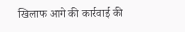खिलाफ आगे की कार्रवाई की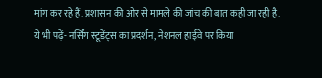मांग कर रहे हैं. प्रशासन की ओर से मामले की जांच की बात कही जा रही है.
ये भी पढ़ें- नर्सिंग स्टूडेंट्स का प्रदर्शन, नेशनल हाईवे पर किया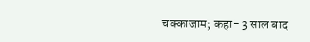चक्काजाम; कहा- 3 साल बाद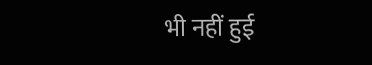भी नहीं हुई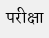परीक्षा